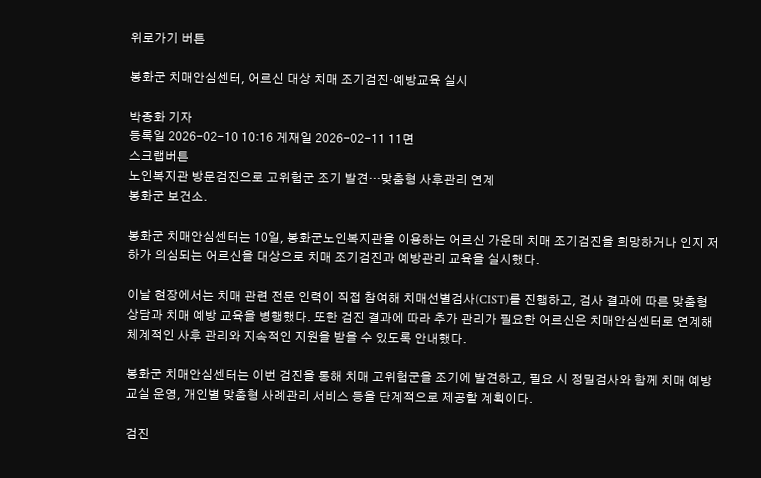위로가기 버튼

봉화군 치매안심센터, 어르신 대상 치매 조기검진·예방교육 실시

박종화 기자
등록일 2026-02-10 10:16 게재일 2026-02-11 11면
스크랩버튼
노인복지관 방문검진으로 고위험군 조기 발견…맞춤형 사후관리 연계
봉화군 보건소.

봉화군 치매안심센터는 10일, 봉화군노인복지관을 이용하는 어르신 가운데 치매 조기검진을 희망하거나 인지 저하가 의심되는 어르신을 대상으로 치매 조기검진과 예방관리 교육을 실시했다.

이날 현장에서는 치매 관련 전문 인력이 직접 참여해 치매선별검사(CIST)를 진행하고, 검사 결과에 따른 맞춤형 상담과 치매 예방 교육을 병행했다. 또한 검진 결과에 따라 추가 관리가 필요한 어르신은 치매안심센터로 연계해 체계적인 사후 관리와 지속적인 지원을 받을 수 있도록 안내했다.

봉화군 치매안심센터는 이번 검진을 통해 치매 고위험군을 조기에 발견하고, 필요 시 정밀검사와 함께 치매 예방교실 운영, 개인별 맞춤형 사례관리 서비스 등을 단계적으로 제공할 계획이다.

검진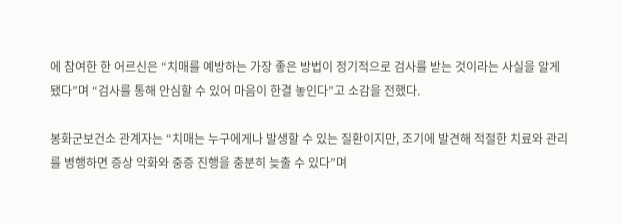에 참여한 한 어르신은 “치매를 예방하는 가장 좋은 방법이 정기적으로 검사를 받는 것이라는 사실을 알게 됐다”며 “검사를 통해 안심할 수 있어 마음이 한결 놓인다”고 소감을 전했다.

봉화군보건소 관계자는 “치매는 누구에게나 발생할 수 있는 질환이지만, 조기에 발견해 적절한 치료와 관리를 병행하면 증상 악화와 중증 진행을 충분히 늦출 수 있다”며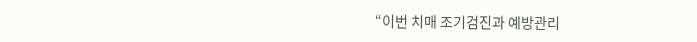“이번 치매 조기검진과 예방관리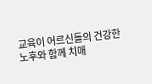교육이 어르신들의 건강한 노후와 함께 치매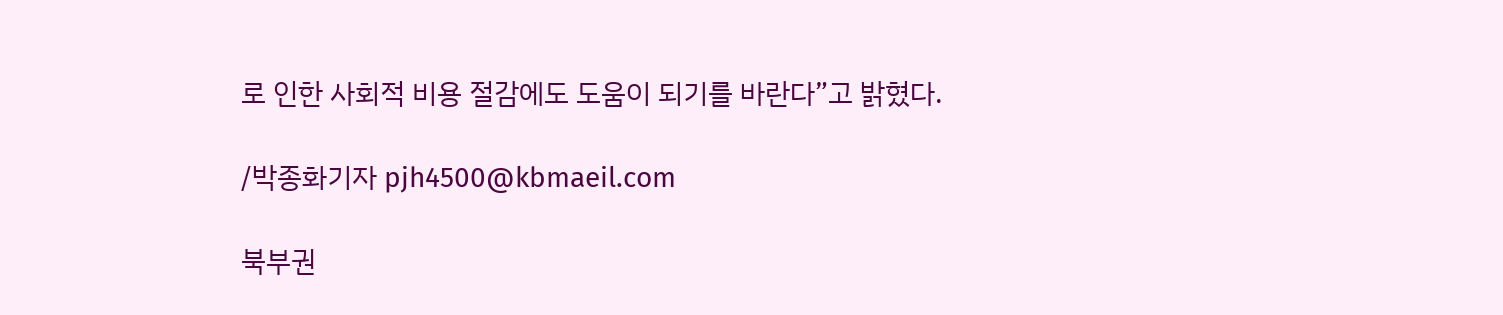로 인한 사회적 비용 절감에도 도움이 되기를 바란다”고 밝혔다.

/박종화기자 pjh4500@kbmaeil.com

북부권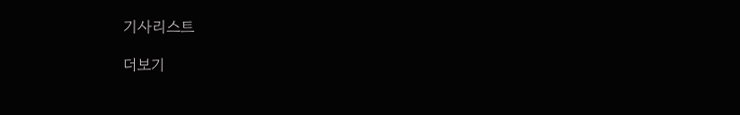기사리스트

더보기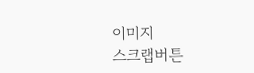이미지
스크랩버튼